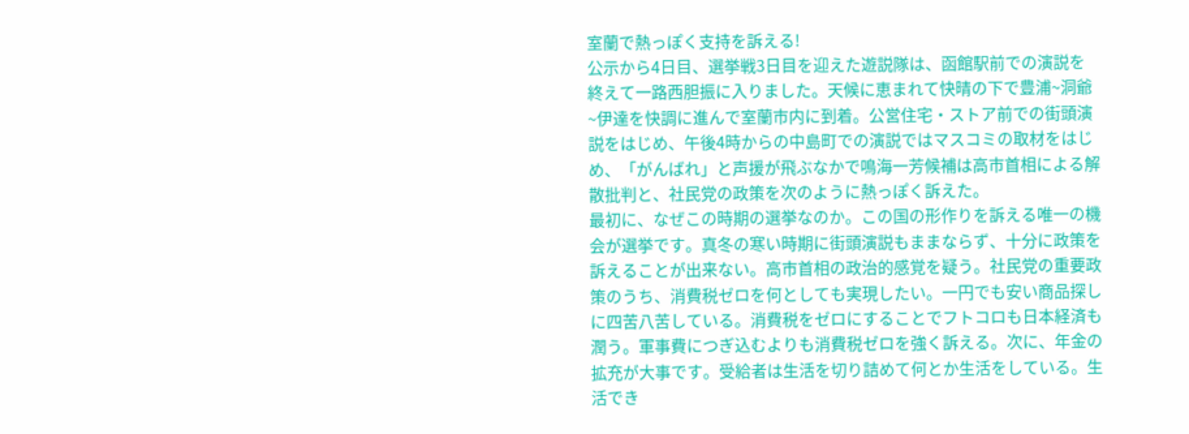室蘭で熱っぽく支持を訴える!
公示から4日目、選挙戦3日目を迎えた遊説隊は、函館駅前での演説を終えて一路西胆振に入りました。天候に恵まれて快晴の下で豊浦~洞爺~伊達を快調に進んで室蘭市内に到着。公営住宅・ストア前での街頭演説をはじめ、午後4時からの中島町での演説ではマスコミの取材をはじめ、「がんばれ」と声援が飛ぶなかで鳴海一芳候補は高市首相による解散批判と、社民党の政策を次のように熱っぽく訴えた。
最初に、なぜこの時期の選挙なのか。この国の形作りを訴える唯一の機会が選挙です。真冬の寒い時期に街頭演説もままならず、十分に政策を訴えることが出来ない。高市首相の政治的感覚を疑う。社民党の重要政策のうち、消費税ゼロを何としても実現したい。一円でも安い商品探しに四苦八苦している。消費税をゼロにすることでフトコロも日本経済も潤う。軍事費につぎ込むよりも消費税ゼロを強く訴える。次に、年金の拡充が大事です。受給者は生活を切り詰めて何とか生活をしている。生活でき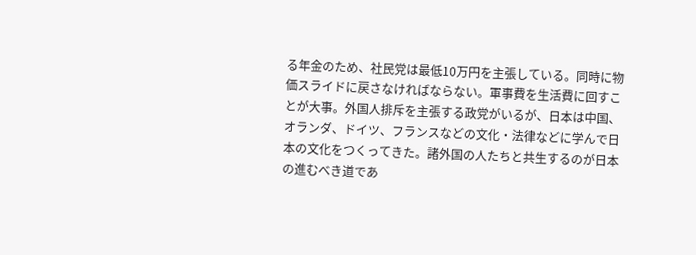る年金のため、社民党は最低10万円を主張している。同時に物価スライドに戻さなければならない。軍事費を生活費に回すことが大事。外国人排斥を主張する政党がいるが、日本は中国、オランダ、ドイツ、フランスなどの文化・法律などに学んで日本の文化をつくってきた。諸外国の人たちと共生するのが日本の進むべき道であ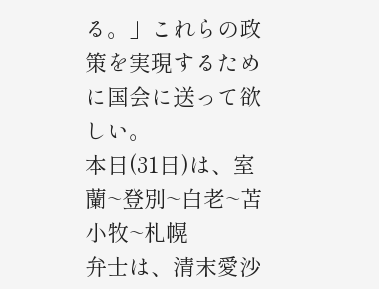る。」これらの政策を実現するために国会に送って欲しい。
本日(31日)は、室蘭~登別~白老~苫小牧~札幌
弁士は、清末愛沙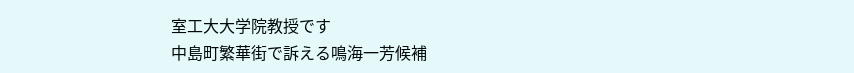室工大大学院教授です
中島町繁華街で訴える鳴海一芳候補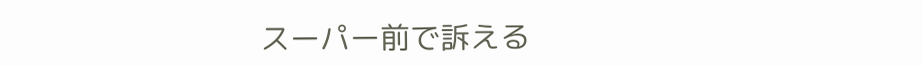スーパー前で訴える